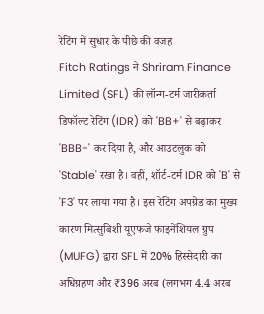रेटिंग में सुधार के पीछे की वजह
Fitch Ratings ने Shriram Finance Limited (SFL) की लॉन्ग-टर्म जारीकर्ता डिफॉल्ट रेटिंग (IDR) को 'BB+' से बढ़ाकर 'BBB-' कर दिया है, और आउटलुक को 'Stable' रखा है। वहीं, शॉर्ट-टर्म IDR को 'B' से 'F3' पर लाया गया है। इस रेटिंग अपग्रेड का मुख्य कारण मित्सुबिशी यूएफजे फाइनेंशियल ग्रुप (MUFG) द्वारा SFL में 20% हिस्सेदारी का अधिग्रहण और ₹396 अरब (लगभग 4.4 अरब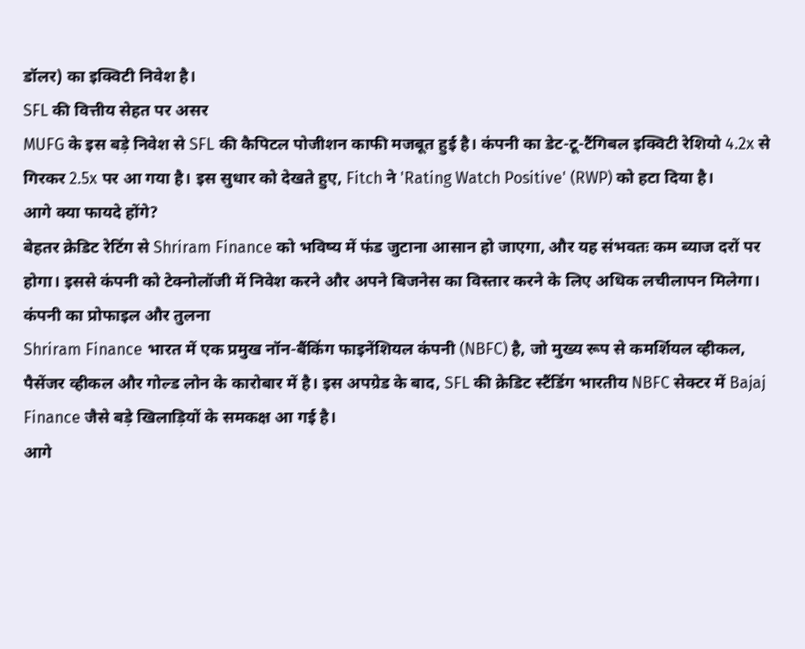डॉलर) का इक्विटी निवेश है।
SFL की वित्तीय सेहत पर असर
MUFG के इस बड़े निवेश से SFL की कैपिटल पोजीशन काफी मजबूत हुई है। कंपनी का डेट-टू-टैंगिबल इक्विटी रेशियो 4.2x से गिरकर 2.5x पर आ गया है। इस सुधार को देखते हुए, Fitch ने 'Rating Watch Positive' (RWP) को हटा दिया है।
आगे क्या फायदे होंगे?
बेहतर क्रेडिट रेटिंग से Shriram Finance को भविष्य में फंड जुटाना आसान हो जाएगा, और यह संभवतः कम ब्याज दरों पर होगा। इससे कंपनी को टेक्नोलॉजी में निवेश करने और अपने बिजनेस का विस्तार करने के लिए अधिक लचीलापन मिलेगा।
कंपनी का प्रोफाइल और तुलना
Shriram Finance भारत में एक प्रमुख नॉन-बैंकिंग फाइनेंशियल कंपनी (NBFC) है, जो मुख्य रूप से कमर्शियल व्हीकल, पैसेंजर व्हीकल और गोल्ड लोन के कारोबार में है। इस अपग्रेड के बाद, SFL की क्रेडिट स्टैंडिंग भारतीय NBFC सेक्टर में Bajaj Finance जैसे बड़े खिलाड़ियों के समकक्ष आ गई है।
आगे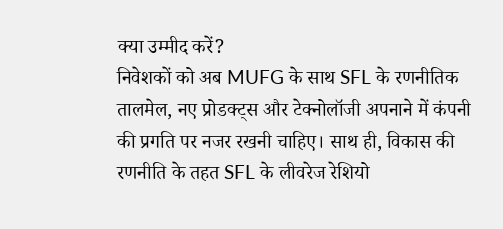क्या उम्मीद करें?
निवेशकों को अब MUFG के साथ SFL के रणनीतिक तालमेल, नए प्रोडक्ट्स और टेक्नोलॉजी अपनाने में कंपनी की प्रगति पर नजर रखनी चाहिए। साथ ही, विकास की रणनीति के तहत SFL के लीवरेज रेशियो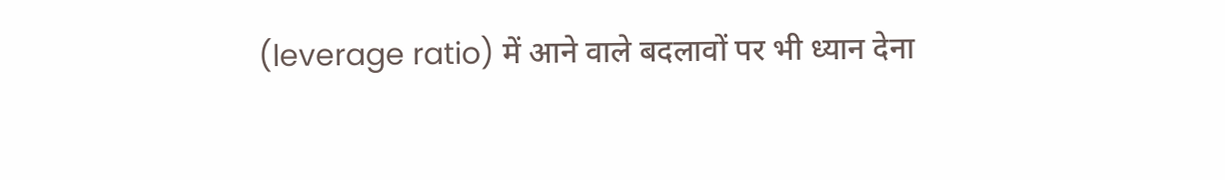(leverage ratio) में आने वाले बदलावों पर भी ध्यान देना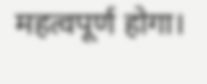महत्वपूर्ण होगा।